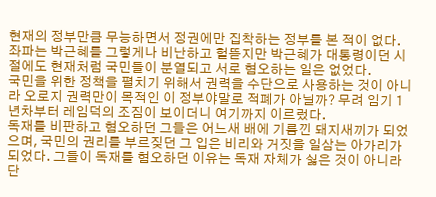현재의 정부만큼 무능하면서 정권에만 집착하는 정부를 본 적이 없다. 좌파는 박근혜를 그렇게나 비난하고 헐뜯지만 박근혜가 대통령이던 시절에도 현재처럼 국민들이 분열되고 서로 혐오하는 일은 없었다.
국민을 위한 정책을 펼치기 위해서 권력을 수단으로 사용하는 것이 아니라 오로지 권력만이 목적인 이 정부야말로 적폐가 아닐까? 무려 임기 1년차부터 레임덕의 조짐이 보이더니 여기까지 이르렀다.
독재를 비판하고 혐오하던 그들은 어느새 배에 기름낀 돼지새끼가 되었으며, 국민의 권리를 부르짖던 그 입은 비리와 거짓을 일삼는 아가리가 되었다. 그들이 독재를 혐오하던 이유는 독재 자체가 싫은 것이 아니라 단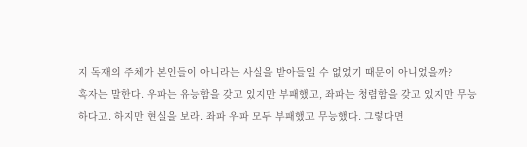지 독재의 주체가 본인들이 아니라는 사실을 받아들일 수 없었기 때문이 아니었을까?
혹자는 말한다. 우파는 유능함을 갖고 있지만 부패했고, 좌파는 청렴함을 갖고 있지만 무능하다고. 하지만 현실을 보라. 좌파 우파 모두 부패했고 무능했다. 그렇다면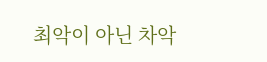최악이 아닌 차악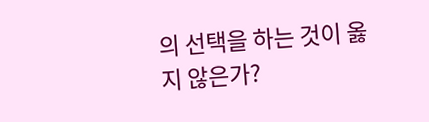의 선택을 하는 것이 옳지 않은가?